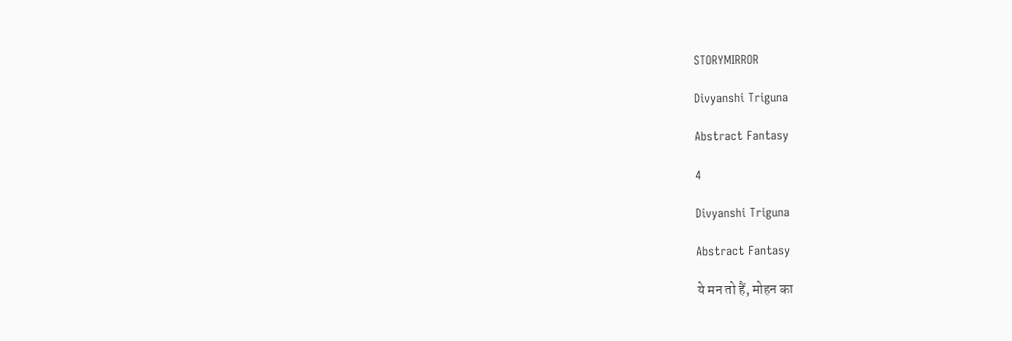STORYMIRROR

Divyanshi Triguna

Abstract Fantasy

4

Divyanshi Triguna

Abstract Fantasy

ये मन तो हैं, मोहन का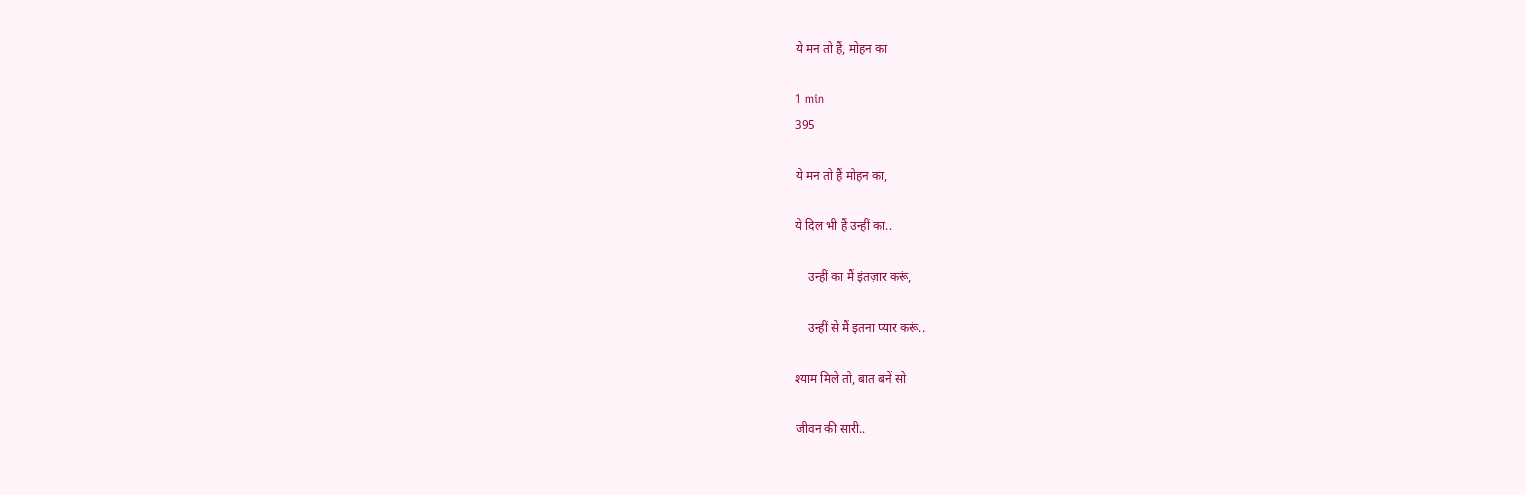ये मन तो हैं, मोहन का

1 min
395

ये मन तो हैं मोहन का,

ये दिल भी हैं उन्हीं का..

    उन्हीं का मैं इंतज़ार करूं,

    उन्हीं से मैं इतना प्यार करूं..

श्याम मिले तो, बात बनें सो

जीवन की सारी..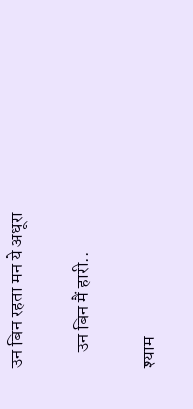उन बिन रहता मन ये अधूरा

    उन बिन मैं हारी..

श्याम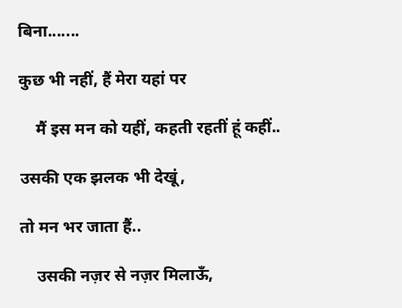बिना.......

कुछ भी नहीं, हैं मेरा यहां पर

    मैं इस मन को यहीं, कहती रहतीं हूं कहीं..

उसकी एक झलक भी देखूं,

तो मन भर जाता हैं..

    उसकी नज़र से नज़र मिलाऊँ,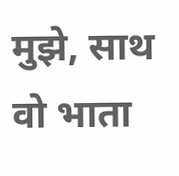मुझे, साथ वो भाता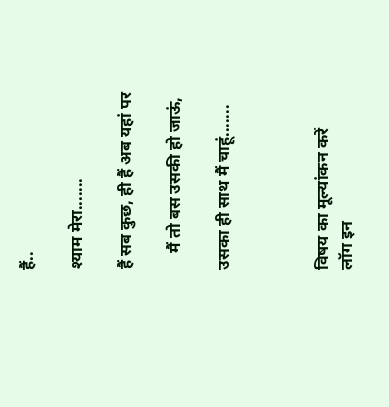हैं..

श्याम मेरा.......

हैं सब कुछ, ही हैं अब यहां पर

    मैं तो बस उसकी हो जाऊं,

उसका ही साथ मैं चाहूं.......



विषय का मूल्यांकन करें
लॉग इन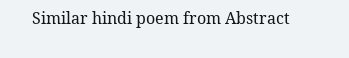Similar hindi poem from Abstract